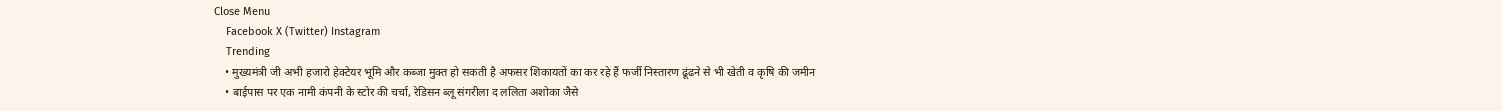Close Menu
    Facebook X (Twitter) Instagram
    Trending
    • मुख्यमंत्री जी अभी हजारो हेक्टेयर भूमि और कब्जा मुक्त हो सकती है अफसर शिकायतों का कर रहे हैं फर्जी निस्तारण ढूंढने से भी खेती व कृषि की जमीन
    • बाईपास पर एक नामी कंपनी के स्टोर की चर्चा, रेडिसन ब्लू संगरीला द ललिता अशोका जैसे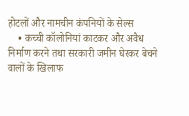होटलों और नामचीन कंपनियों के सेल्स
    • कच्ची कॉलोनियां काटकर और अवैध निर्माण करने तथा सरकारी जमीन घेरकर बेचने वालों के खिलाफ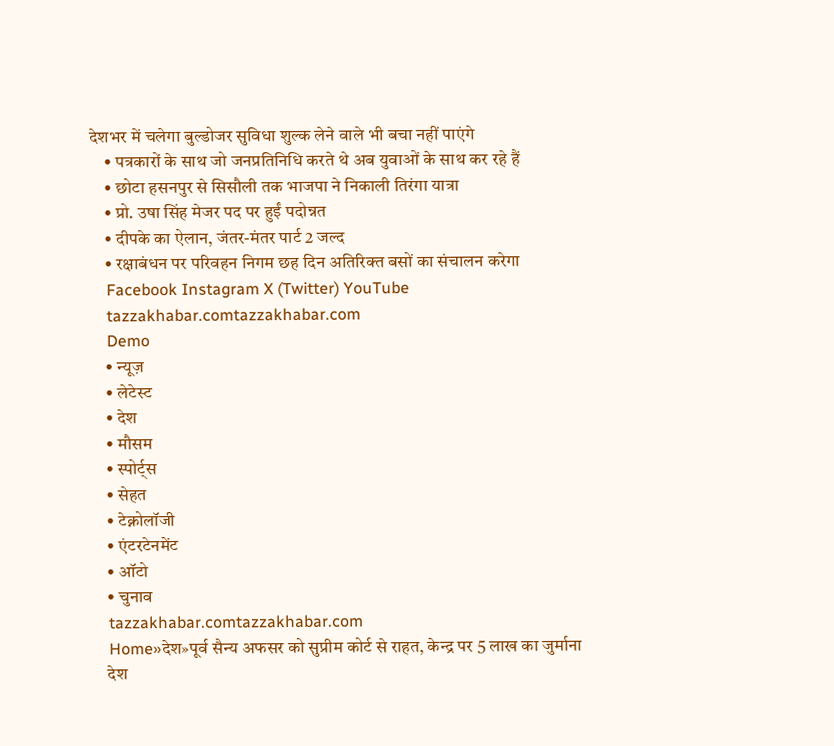देशभर में चलेगा बुल्डोजर सुविधा शुल्क लेने वाले भी बचा नहीं पाएंगे
    • पत्रकारों के साथ जो जनप्रतिनिधि करते थे अब युवाओं के साथ कर रहे हैं
    • छोटा हसनपुर से सिसौली तक भाजपा ने निकाली तिरंगा यात्रा
    • प्रो. उषा सिंह मेजर पद पर हुईं पदोन्नत
    • दीपके का ऐलान, जंतर-मंतर पार्ट 2 जल्द
    • रक्षाबंधन पर परिवहन निगम छह दिन अतिरिक्त बसों का संचालन करेगा
    Facebook Instagram X (Twitter) YouTube
    tazzakhabar.comtazzakhabar.com
    Demo
    • न्यूज़
    • लेटेस्ट
    • देश
    • मौसम
    • स्पोर्ट्स
    • सेहत
    • टेक्नोलॉजी
    • एंटरटेनमेंट
    • ऑटो
    • चुनाव
    tazzakhabar.comtazzakhabar.com
    Home»देश»पूर्व सैन्य अफसर को सुप्रीम कोर्ट से राहत, केन्द्र पर 5 लाख का जुर्माना
    देश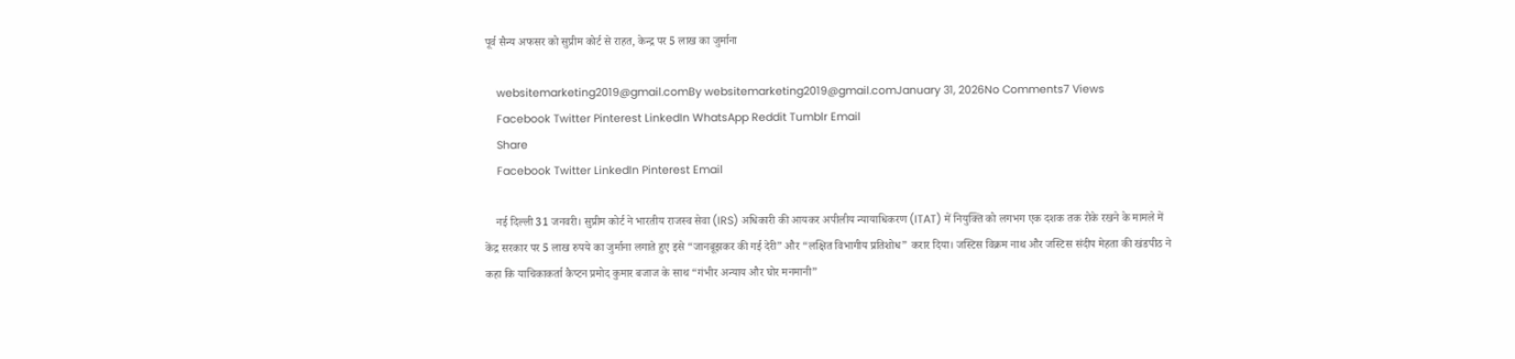पूर्व सैन्य अफसर को सुप्रीम कोर्ट से राहत, केन्द्र पर 5 लाख का जुर्माना

    websitemarketing2019@gmail.comBy websitemarketing2019@gmail.comJanuary 31, 2026No Comments7 Views
    Facebook Twitter Pinterest LinkedIn WhatsApp Reddit Tumblr Email
    Share
    Facebook Twitter LinkedIn Pinterest Email

    नई दिल्ली 31 जनवरी। सुप्रीम कोर्ट ने भारतीय राजस्व सेवा (IRS) अधिकारी की आयकर अपीलीय न्यायाधिकरण (ITAT) में नियुक्ति को लगभग एक दशक तक रोके रखने के मामले में केंद्र सरकार पर 5 लाख रुपये का जुर्माना लगाते हुए इसे “जानबूझकर की गई देरी” और “लक्षित विभागीय प्रतिशोध” करार दिया। जस्टिस विक्रम नाथ और जस्टिस संदीप मेहता की खंडपीठ ने कहा कि याचिकाकर्ता कैप्टन प्रमोद कुमार बजाज के साथ “गंभीर अन्याय और घोर मनमानी”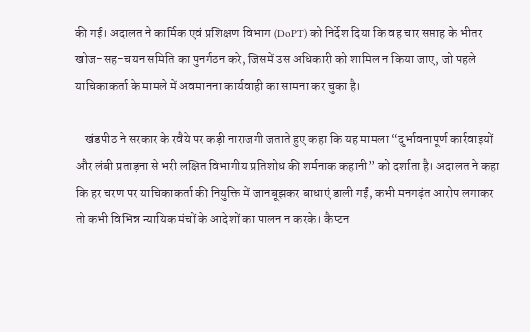की गई। अदालत ने कार्मिक एवं प्रशिक्षण विभाग (DoPT) को निर्देश दिया कि वह चार सप्ताह के भीतर खोज-सह-चयन समिति का पुनर्गठन करे, जिसमें उस अधिकारी को शामिल न किया जाए, जो पहले याचिकाकर्ता के मामले में अवमानना कार्यवाही का सामना कर चुका है।

    खंडपीठ ने सरकार के रवैये पर कड़ी नाराजगी जताते हुए कहा कि यह मामला “दुर्भावनापूर्ण कार्रवाइयों और लंबी प्रताड़ना से भरी लक्षित विभागीय प्रतिशोध की शर्मनाक कहानी” को दर्शाता है। अदालत ने कहा कि हर चरण पर याचिकाकर्ता की नियुक्ति में जानबूझकर बाधाएं डाली गईं, कभी मनगढ़ंत आरोप लगाकर तो कभी विभिन्न न्यायिक मंचों के आदेशों का पालन न करके। कैप्टन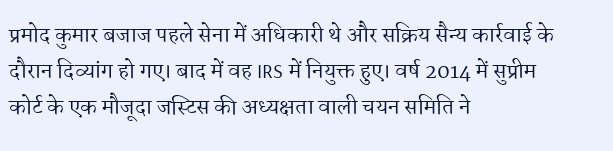प्रमोद कुमार बजाज पहले सेना में अधिकारी थे और सक्रिय सैन्य कार्रवाई के दौरान दिव्यांग हो गए। बाद में वह IRS में नियुक्त हुए। वर्ष 2014 में सुप्रीम कोर्ट के एक मौजूदा जस्टिस की अध्यक्षता वाली चयन समिति ने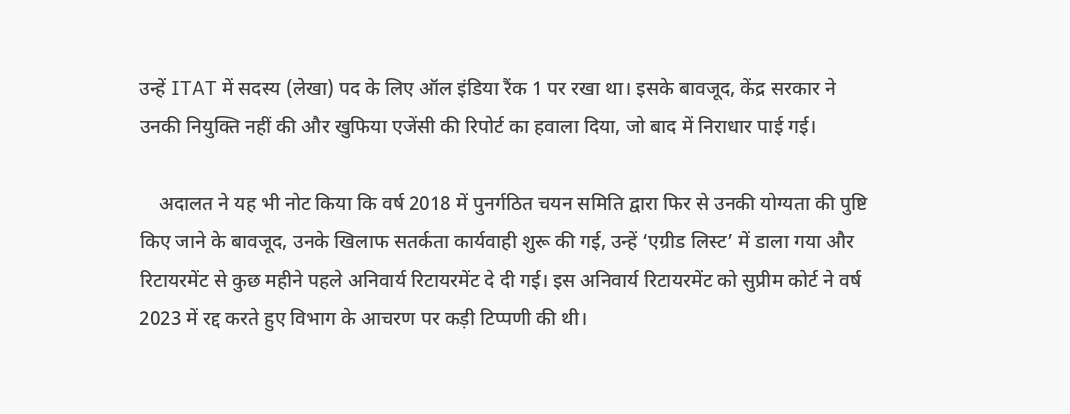उन्हें ITAT में सदस्य (लेखा) पद के लिए ऑल इंडिया रैंक 1 पर रखा था। इसके बावजूद, केंद्र सरकार ने उनकी नियुक्ति नहीं की और खुफिया एजेंसी की रिपोर्ट का हवाला दिया, जो बाद में निराधार पाई गई।

    अदालत ने यह भी नोट किया कि वर्ष 2018 में पुनर्गठित चयन समिति द्वारा फिर से उनकी योग्यता की पुष्टि किए जाने के बावजूद, उनके खिलाफ सतर्कता कार्यवाही शुरू की गई, उन्हें ‘एग्रीड लिस्ट’ में डाला गया और रिटायरमेंट से कुछ महीने पहले अनिवार्य रिटायरमेंट दे दी गई। इस अनिवार्य रिटायरमेंट को सुप्रीम कोर्ट ने वर्ष 2023 में रद्द करते हुए विभाग के आचरण पर कड़ी टिप्पणी की थी।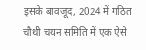इसके बावजूद, 2024 में गठित चौथी चयन समिति में एक ऐसे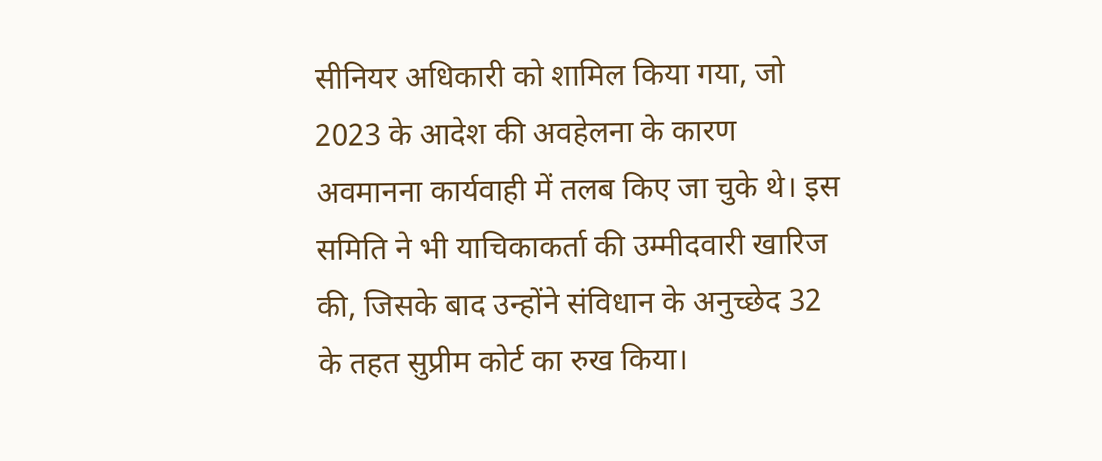सीनियर अधिकारी को शामिल किया गया, जो 2023 के आदेश की अवहेलना के कारण अवमानना कार्यवाही में तलब किए जा चुके थे। इस समिति ने भी याचिकाकर्ता की उम्मीदवारी खारिज की, जिसके बाद उन्होंने संविधान के अनुच्छेद 32 के तहत सुप्रीम कोर्ट का रुख किया।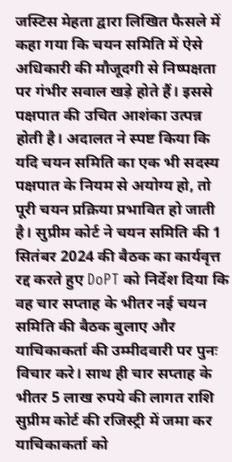जस्टिस मेहता द्वारा लिखित फैसले में कहा गया कि चयन समिति में ऐसे अधिकारी की मौजूदगी से निष्पक्षता पर गंभीर सवाल खड़े होते हैं। इससे पक्षपात की उचित आशंका उत्पन्न होती है। अदालत ने स्पष्ट किया कि यदि चयन समिति का एक भी सदस्य पक्षपात के नियम से अयोग्य हो, तो पूरी चयन प्रक्रिया प्रभावित हो जाती है। सुप्रीम कोर्ट ने चयन समिति की 1 सितंबर 2024 की बैठक का कार्यवृत्त रद्द करते हुए DoPT को निर्देश दिया कि वह चार सप्ताह के भीतर नई चयन समिति की बैठक बुलाए और याचिकाकर्ता की उम्मीदवारी पर पुनः विचार करे। साथ ही चार सप्ताह के भीतर 5 लाख रुपये की लागत राशि सुप्रीम कोर्ट की रजिस्ट्री में जमा कर याचिकाकर्ता को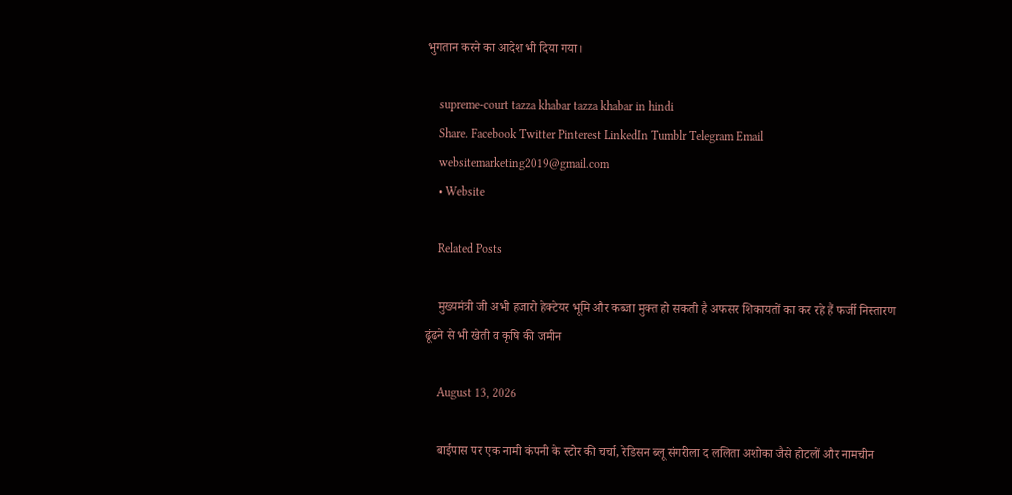भुगतान करने का आदेश भी दिया गया।

    supreme-court tazza khabar tazza khabar in hindi
    Share. Facebook Twitter Pinterest LinkedIn Tumblr Telegram Email
    websitemarketing2019@gmail.com
    • Website

    Related Posts

    मुख्यमंत्री जी अभी हजारो हेक्टेयर भूमि और कब्जा मुक्त हो सकती है अफसर शिकायतों का कर रहे हैं फर्जी निस्तारण ढूंढने से भी खेती व कृषि की जमीन

    August 13, 2026

    बाईपास पर एक नामी कंपनी के स्टोर की चर्चा, रेडिसन ब्लू संगरीला द ललिता अशोका जैसे होटलों और नामचीन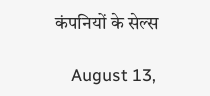कंपनियों के सेल्स

    August 13,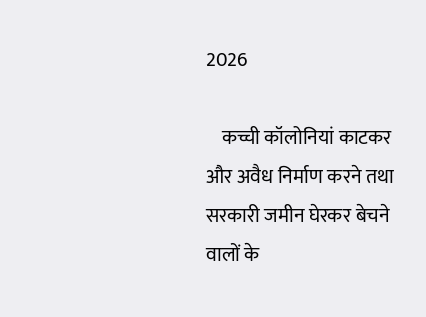2026

    कच्ची कॉलोनियां काटकर और अवैध निर्माण करने तथा सरकारी जमीन घेरकर बेचने वालों के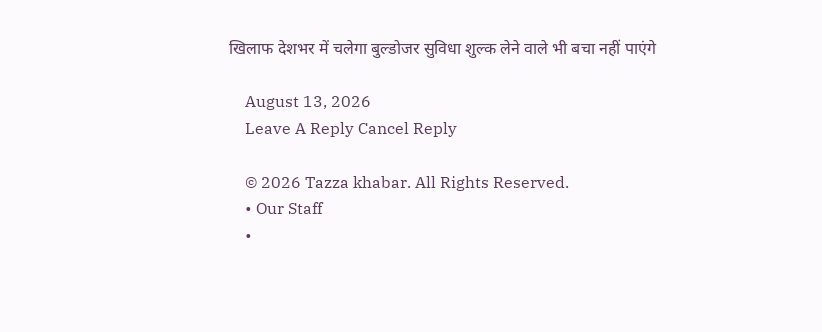खिलाफ देशभर में चलेगा बुल्डोजर सुविधा शुल्क लेने वाले भी बचा नहीं पाएंगे

    August 13, 2026
    Leave A Reply Cancel Reply

    © 2026 Tazza khabar. All Rights Reserved.
    • Our Staff
    •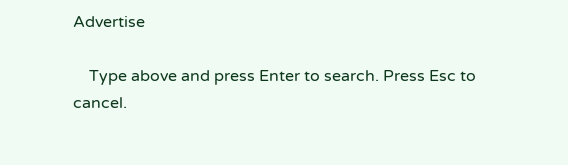Advertise

    Type above and press Enter to search. Press Esc to cancel.